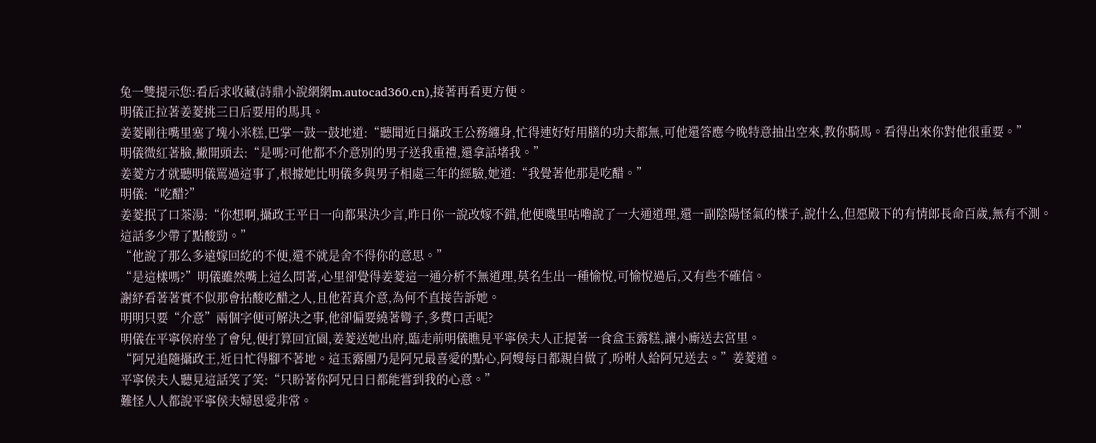兔一雙提示您:看后求收藏(詩鼎小說網網m.autocad360.cn),接著再看更方便。
明儀正拉著姜菱挑三日后要用的馬具。
姜菱剛往嘴里塞了塊小米糕,巴掌一鼓一鼓地道:“聽聞近日攝政王公務纏身,忙得連好好用膳的功夫都無,可他還答應今晚特意抽出空來,教你騎馬。看得出來你對他很重要。”
明儀微紅著臉,撇開頭去:“是嗎?可他都不介意別的男子送我重禮,還拿話堵我。”
姜菱方才就聽明儀罵過這事了,根據她比明儀多與男子相處三年的經驗,她道:“我覺著他那是吃醋。”
明儀:“吃醋?”
姜菱抿了口茶湯:“你想啊,攝政王平日一向都果決少言,昨日你一說改嫁不錯,他便嘰里咕嚕說了一大通道理,還一副陰陽怪氣的樣子,說什么,但愿殿下的有情郎長命百歲,無有不測。這話多少帶了點酸勁。”
“他說了那么多遠嫁回紇的不便,還不就是舍不得你的意思。”
“是這樣嗎?”明儀雖然嘴上這么問著,心里卻覺得姜菱這一通分析不無道理,莫名生出一種愉悅,可愉悅過后,又有些不確信。
謝紓看著著實不似那會拈酸吃醋之人,且他若真介意,為何不直接告訴她。
明明只要“介意”兩個字便可解決之事,他卻偏要繞著彎子,多費口舌呢?
明儀在平寧侯府坐了會兒,便打算回宜園,姜菱送她出府,臨走前明儀瞧見平寧侯夫人正提著一食盒玉露糕,讓小廝送去宮里。
“阿兄追隨攝政王,近日忙得腳不著地。這玉露團乃是阿兄最喜愛的點心,阿嫂每日都親自做了,吩咐人給阿兄送去。”姜菱道。
平寧侯夫人聽見這話笑了笑:“只盼著你阿兄日日都能嘗到我的心意。”
難怪人人都說平寧侯夫婦恩愛非常。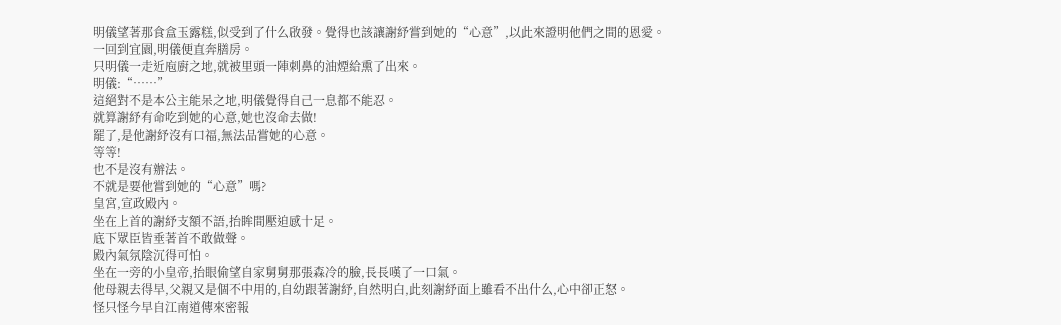明儀望著那食盒玉露糕,似受到了什么啟發。覺得也該讓謝紓嘗到她的“心意”,以此來證明他們之間的恩愛。
一回到宜園,明儀便直奔膳房。
只明儀一走近庖廚之地,就被里頭一陣刺鼻的油煙給熏了出來。
明儀:“……”
這絕對不是本公主能呆之地,明儀覺得自己一息都不能忍。
就算謝紓有命吃到她的心意,她也沒命去做!
罷了,是他謝紓沒有口福,無法品嘗她的心意。
等等!
也不是沒有辦法。
不就是要他嘗到她的“心意”嗎?
皇宮,宣政殿內。
坐在上首的謝紓支額不語,抬眸間壓迫感十足。
底下眾臣皆垂著首不敢做聲。
殿內氣氛陰沉得可怕。
坐在一旁的小皇帝,抬眼偷望自家舅舅那張森冷的臉,長長嘆了一口氣。
他母親去得早,父親又是個不中用的,自幼跟著謝紓,自然明白,此刻謝紓面上雖看不出什么,心中卻正怒。
怪只怪今早自江南道傳來密報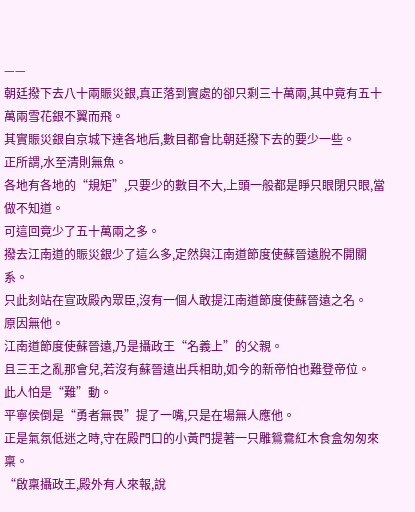——
朝廷撥下去八十兩賑災銀,真正落到實處的卻只剩三十萬兩,其中竟有五十萬兩雪花銀不翼而飛。
其實賑災銀自京城下達各地后,數目都會比朝廷撥下去的要少一些。
正所謂,水至清則無魚。
各地有各地的“規矩”,只要少的數目不大,上頭一般都是睜只眼閉只眼,當做不知道。
可這回竟少了五十萬兩之多。
撥去江南道的賑災銀少了這么多,定然與江南道節度使蘇晉遠脫不開關系。
只此刻站在宣政殿內眾臣,沒有一個人敢提江南道節度使蘇晉遠之名。
原因無他。
江南道節度使蘇晉遠,乃是攝政王“名義上”的父親。
且三王之亂那會兒,若沒有蘇晉遠出兵相助,如今的新帝怕也難登帝位。
此人怕是“難”動。
平寧侯倒是“勇者無畏”提了一嘴,只是在場無人應他。
正是氣氛低迷之時,守在殿門口的小黃門提著一只雕鴛鴦紅木食盒匆匆來稟。
“啟稟攝政王,殿外有人來報,說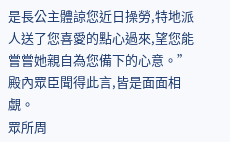是長公主體諒您近日操勞,特地派人送了您喜愛的點心過來,望您能嘗嘗她親自為您備下的心意。”
殿內眾臣聞得此言,皆是面面相覷。
眾所周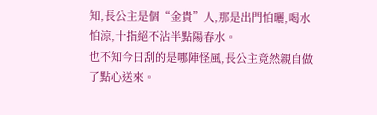知,長公主是個“金貴”人,那是出門怕曬,喝水怕涼,十指絕不沾半點陽春水。
也不知今日刮的是哪陣怪風,長公主竟然親自做了點心送來。